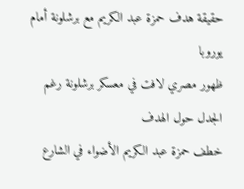حقيقة هدف حمزة عبد الكريم مع برشلونة أمام يوروبا
ظهور مصري لافت في معسكر برشلونة رغم الجدل حول الهدف
خطف حمزة عبد الكريم الأضواء في الشارع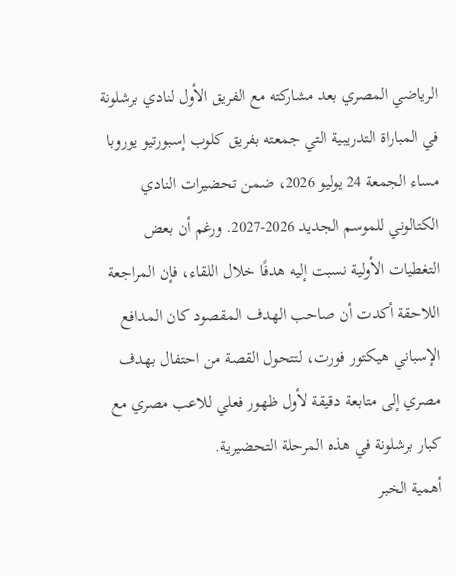الرياضي المصري بعد مشاركته مع الفريق الأول لنادي برشلونة في المباراة التدريبية التي جمعته بفريق كلوب إسبورتيو يوروبا مساء الجمعة 24 يوليو 2026، ضمن تحضيرات النادي الكتالوني للموسم الجديد 2026-2027. ورغم أن بعض التغطيات الأولية نسبت إليه هدفًا خلال اللقاء، فإن المراجعة اللاحقة أكدت أن صاحب الهدف المقصود كان المدافع الإسباني هيكتور فورت، لتتحول القصة من احتفال بهدف مصري إلى متابعة دقيقة لأول ظهور فعلي للاعب مصري مع كبار برشلونة في هذه المرحلة التحضيرية.
أهمية الخبر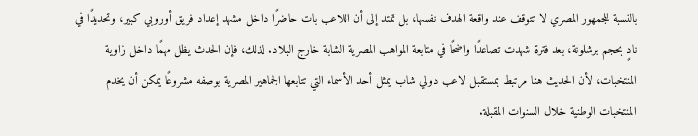بالنسبة للجمهور المصري لا تتوقف عند واقعة الهدف نفسها، بل تمتد إلى أن اللاعب بات حاضرًا داخل مشهد إعداد فريق أوروبي كبير، وتحديدًا في نادٍ بحجم برشلونة، بعد فترة شهدت تصاعدًا واضحًا في متابعة المواهب المصرية الشابة خارج البلاد. لذلك، فإن الحدث يظل مهمًا داخل زاوية المنتخبات، لأن الحديث هنا مرتبط بمستقبل لاعب دولي شاب يمثل أحد الأسماء التي تتابعها الجماهير المصرية بوصفه مشروعًا يمكن أن يخدم المنتخبات الوطنية خلال السنوات المقبلة.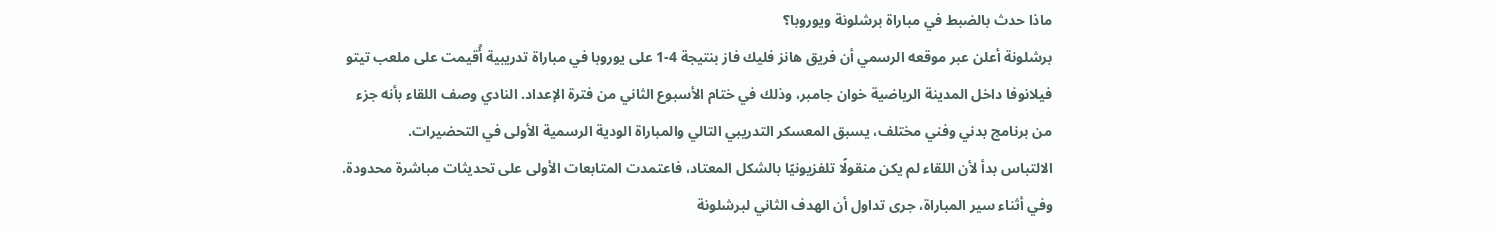ماذا حدث بالضبط في مباراة برشلونة ويوروبا؟
برشلونة أعلن عبر موقعه الرسمي أن فريق هانز فليك فاز بنتيجة 4-1 على يوروبا في مباراة تدريبية أُقيمت على ملعب تيتو فيلانوفا داخل المدينة الرياضية خوان جامبر، وذلك في ختام الأسبوع الثاني من فترة الإعداد. النادي وصف اللقاء بأنه جزء من برنامج بدني وفني مختلف، يسبق المعسكر التدريبي التالي والمباراة الودية الرسمية الأولى في التحضيرات.
الالتباس بدأ لأن اللقاء لم يكن منقولًا تلفزيونيًا بالشكل المعتاد، فاعتمدت المتابعات الأولى على تحديثات مباشرة محدودة. وفي أثناء سير المباراة، جرى تداول أن الهدف الثاني لبرشلونة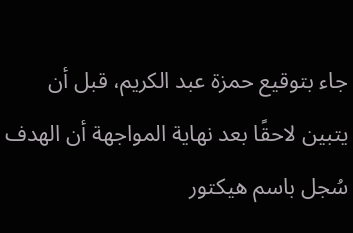جاء بتوقيع حمزة عبد الكريم، قبل أن يتبين لاحقًا بعد نهاية المواجهة أن الهدف سُجل باسم هيكتور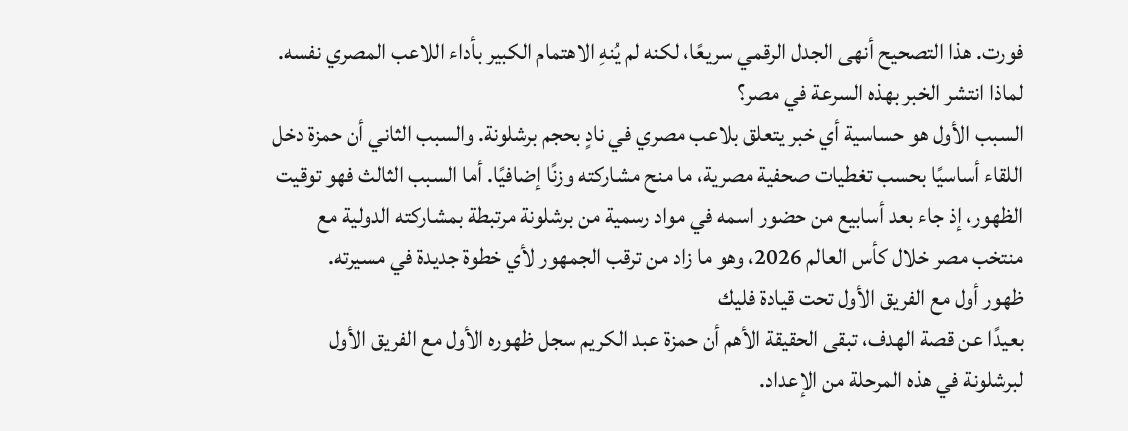فورت. هذا التصحيح أنهى الجدل الرقمي سريعًا، لكنه لم يُنهِ الاهتمام الكبير بأداء اللاعب المصري نفسه.
لماذا انتشر الخبر بهذه السرعة في مصر؟
السبب الأول هو حساسية أي خبر يتعلق بلاعب مصري في نادٍ بحجم برشلونة. والسبب الثاني أن حمزة دخل اللقاء أساسيًا بحسب تغطيات صحفية مصرية، ما منح مشاركته وزنًا إضافيًا. أما السبب الثالث فهو توقيت الظهور، إذ جاء بعد أسابيع من حضور اسمه في مواد رسمية من برشلونة مرتبطة بمشاركته الدولية مع منتخب مصر خلال كأس العالم 2026، وهو ما زاد من ترقب الجمهور لأي خطوة جديدة في مسيرته.
ظهور أول مع الفريق الأول تحت قيادة فليك
بعيدًا عن قصة الهدف، تبقى الحقيقة الأهم أن حمزة عبد الكريم سجل ظهوره الأول مع الفريق الأول لبرشلونة في هذه المرحلة من الإعداد.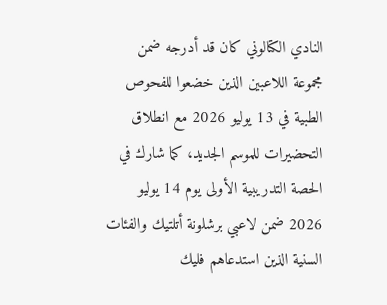النادي الكتالوني كان قد أدرجه ضمن مجموعة اللاعبين الذين خضعوا للفحوص الطبية في 13 يوليو 2026 مع انطلاق التحضيرات للموسم الجديد، كما شارك في الحصة التدريبية الأولى يوم 14 يوليو 2026 ضمن لاعبي برشلونة أتلتيك والفئات السنية الذين استدعاهم فليك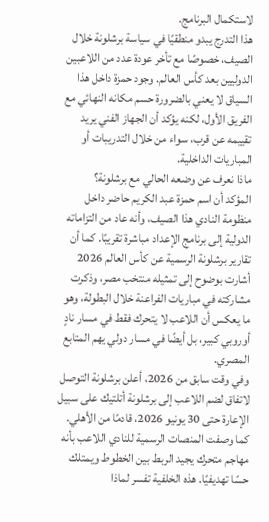لاستكمال البرنامج.
هذا التدرج يبدو منطقيًا في سياسة برشلونة خلال الصيف، خصوصًا مع تأخر عودة عدد من اللاعبين الدوليين بعد كأس العالم. وجود حمزة داخل هذا السياق لا يعني بالضرورة حسم مكانه النهائي مع الفريق الأول، لكنه يؤكد أن الجهاز الفني يريد تقييمه عن قرب، سواء من خلال التدريبات أو المباريات الداخلية.
ماذا نعرف عن وضعه الحالي مع برشلونة؟
المؤكد أن اسم حمزة عبد الكريم حاضر داخل منظومة النادي هذا الصيف، وأنه عاد من التزاماته الدولية إلى برنامج الإعداد مباشرة تقريبًا. كما أن تقارير برشلونة الرسمية عن كأس العالم 2026 أشارت بوضوح إلى تمثيله منتخب مصر، وذكرت مشاركته في مباريات الفراعنة خلال البطولة، وهو ما يعكس أن اللاعب لا يتحرك فقط في مسار نادٍ أوروبي كبير، بل أيضًا في مسار دولي يهم المتابع المصري.
وفي وقت سابق من 2026، أعلن برشلونة التوصل لاتفاق لضم اللاعب إلى برشلونة أتلتيك على سبيل الإعارة حتى 30 يونيو 2026، قادمًا من الأهلي. كما وصفت المنصات الرسمية للنادي اللاعب بأنه مهاجم متحرك يجيد الربط بين الخطوط ويمتلك حسًا تهديفيًا. هذه الخلفية تفسر لماذا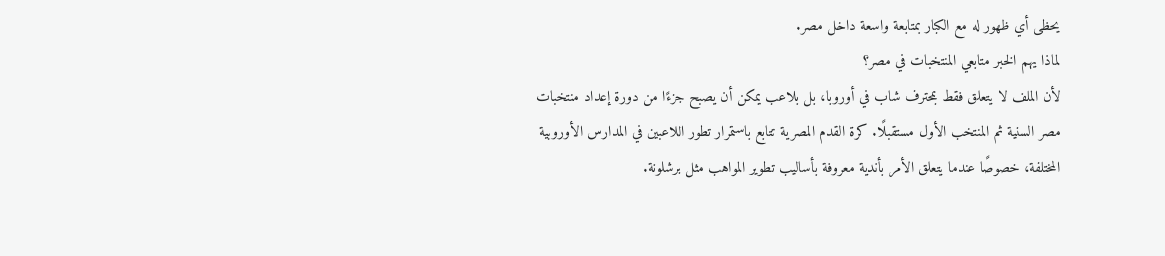يحظى أي ظهور له مع الكبار بمتابعة واسعة داخل مصر.
لماذا يهم الخبر متابعي المنتخبات في مصر؟
لأن الملف لا يتعلق فقط بمحترف شاب في أوروبا، بل بلاعب يمكن أن يصبح جزءًا من دورة إعداد منتخبات مصر السنية ثم المنتخب الأول مستقبلًا. كرة القدم المصرية تتابع باستمرار تطور اللاعبين في المدارس الأوروبية المختلفة، خصوصًا عندما يتعلق الأمر بأندية معروفة بأساليب تطوير المواهب مثل برشلونة.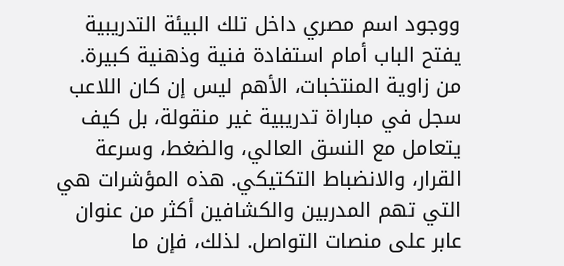ووجود اسم مصري داخل تلك البيئة التدريبية يفتح الباب أمام استفادة فنية وذهنية كبيرة.
من زاوية المنتخبات، الأهم ليس إن كان اللاعب سجل في مباراة تدريبية غير منقولة، بل كيف يتعامل مع النسق العالي، والضغط، وسرعة القرار، والانضباط التكتيكي. هذه المؤشرات هي التي تهم المدربين والكشافين أكثر من عنوان عابر على منصات التواصل. لذلك، فإن ما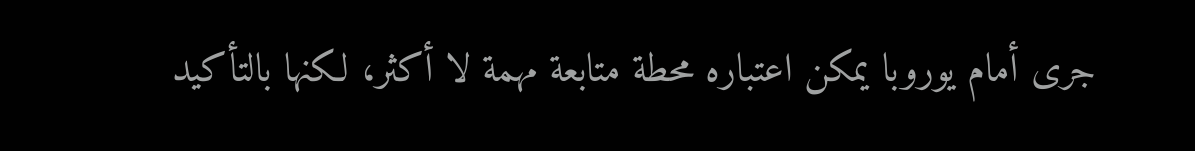جرى أمام يوروبا يمكن اعتباره محطة متابعة مهمة لا أكثر، لكنها بالتأكيد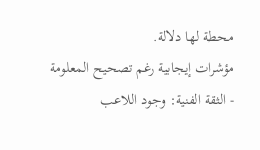محطة لها دلالة.
مؤشرات إيجابية رغم تصحيح المعلومة
- الثقة الفنية: وجود اللاعب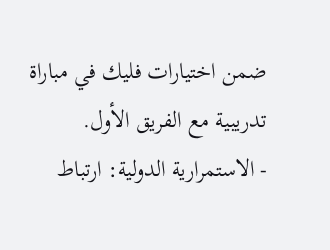ضمن اختيارات فليك في مباراة تدريبية مع الفريق الأول.
- الاستمرارية الدولية: ارتباط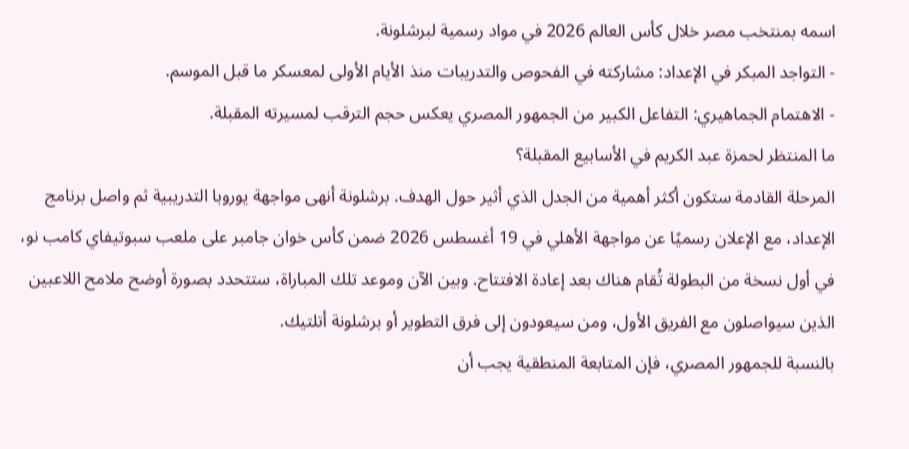اسمه بمنتخب مصر خلال كأس العالم 2026 في مواد رسمية لبرشلونة.
- التواجد المبكر في الإعداد: مشاركته في الفحوص والتدريبات منذ الأيام الأولى لمعسكر ما قبل الموسم.
- الاهتمام الجماهيري: التفاعل الكبير من الجمهور المصري يعكس حجم الترقب لمسيرته المقبلة.
ما المنتظر لحمزة عبد الكريم في الأسابيع المقبلة؟
المرحلة القادمة ستكون أكثر أهمية من الجدل الذي أثير حول الهدف. برشلونة أنهى مواجهة يوروبا التدريبية ثم واصل برنامج الإعداد، مع الإعلان رسميًا عن مواجهة الأهلي في 19 أغسطس 2026 ضمن كأس خوان جامبر على ملعب سبوتيفاي كامب نو، في أول نسخة من البطولة تُقام هناك بعد إعادة الافتتاح. وبين الآن وموعد تلك المباراة، ستتحدد بصورة أوضح ملامح اللاعبين الذين سيواصلون مع الفريق الأول، ومن سيعودون إلى فرق التطوير أو برشلونة أتلتيك.
بالنسبة للجمهور المصري، فإن المتابعة المنطقية يجب أن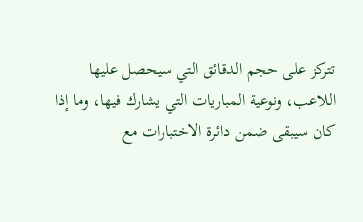تتركز على حجم الدقائق التي سيحصل عليها اللاعب، ونوعية المباريات التي يشارك فيها، وما إذا كان سيبقى ضمن دائرة الاختبارات مع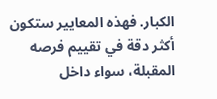الكبار. فهذه المعايير ستكون أكثر دقة في تقييم فرصه المقبلة، سواء داخل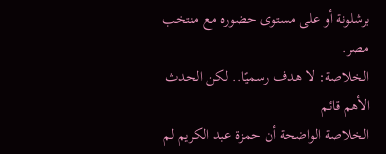برشلونة أو على مستوى حضوره مع منتخب مصر.
الخلاصة: لا هدف رسميًا.. لكن الحدث الأهم قائم
الخلاصة الواضحة أن حمزة عبد الكريم لم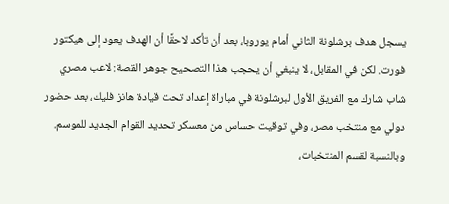يسجل هدف برشلونة الثاني أمام يوروبا، بعد أن تأكد لاحقًا أن الهدف يعود إلى هيكتور فورت. لكن في المقابل، لا ينبغي أن يحجب هذا التصحيح جوهر القصة: لاعب مصري شاب شارك مع الفريق الأول لبرشلونة في مباراة إعداد تحت قيادة هانز فليك، بعد حضور دولي مع منتخب مصر، وفي توقيت حساس من معسكر تحديد القوام الجديد للموسم.
وبالنسبة لقسم المنتخبات،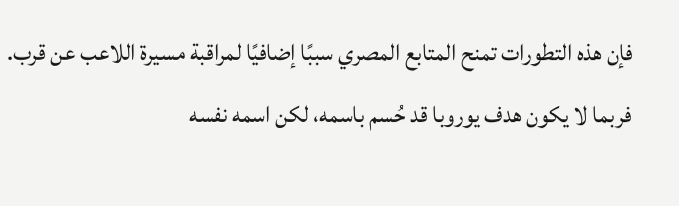فإن هذه التطورات تمنح المتابع المصري سببًا إضافيًا لمراقبة مسيرة اللاعب عن قرب. فربما لا يكون هدف يوروبا قد حُسم باسمه، لكن اسمه نفسه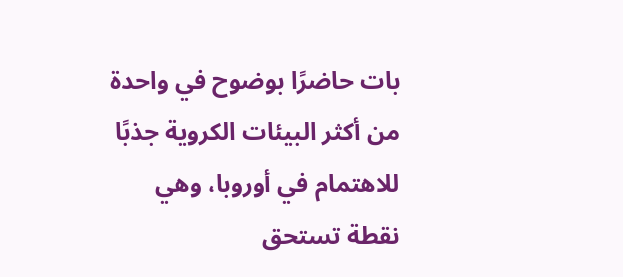بات حاضرًا بوضوح في واحدة من أكثر البيئات الكروية جذبًا للاهتمام في أوروبا، وهي نقطة تستحق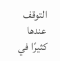التوقف عندها كثيرًا في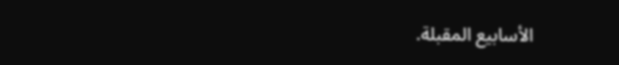الأسابيع المقبلة.